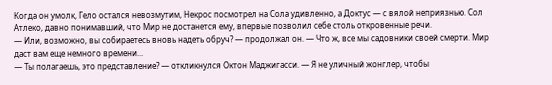Когда он умолк, Гело остался невозмутим, Некрос посмотрел на Сола удивленно, а Доктус — с вялой неприязнью. Сол Атлеко, давно понимавший, что Мир не достанется ему, впервые позволил себе столь откровенные речи.
— Или, возможно, вы собираетесь вновь надеть обруч? — продолжал он. — Что ж, все мы садовники своей смерти. Мир даст вам еще немного времени...
— Ты полагаешь, это представление? — откликнулся Октон Маджигасси. — Я не уличный жонглер, чтобы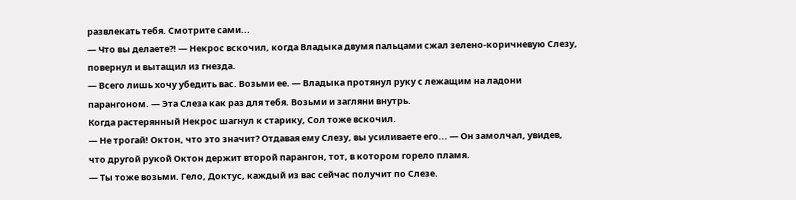развлекать тебя. Смотрите сами...
— Что вы делаете?! — Некрос вскочил, когда Владыка двумя пальцами сжал зелено-коричневую Слезу, повернул и вытащил из гнезда.
— Всего лишь хочу убедить вас. Возьми ее. — Владыка протянул руку с лежащим на ладони парангоном. — Эта Слеза как раз для тебя. Возьми и загляни внутрь.
Когда растерянный Некрос шагнул к старику, Сол тоже вскочил.
— Не трогай! Октон, что это значит? Отдавая ему Слезу, вы усиливаете его... — Он замолчал, увидев, что другой рукой Октон держит второй парангон, тот, в котором горело пламя.
— Ты тоже возьми. Гело, Доктус, каждый из вас сейчас получит по Слезе.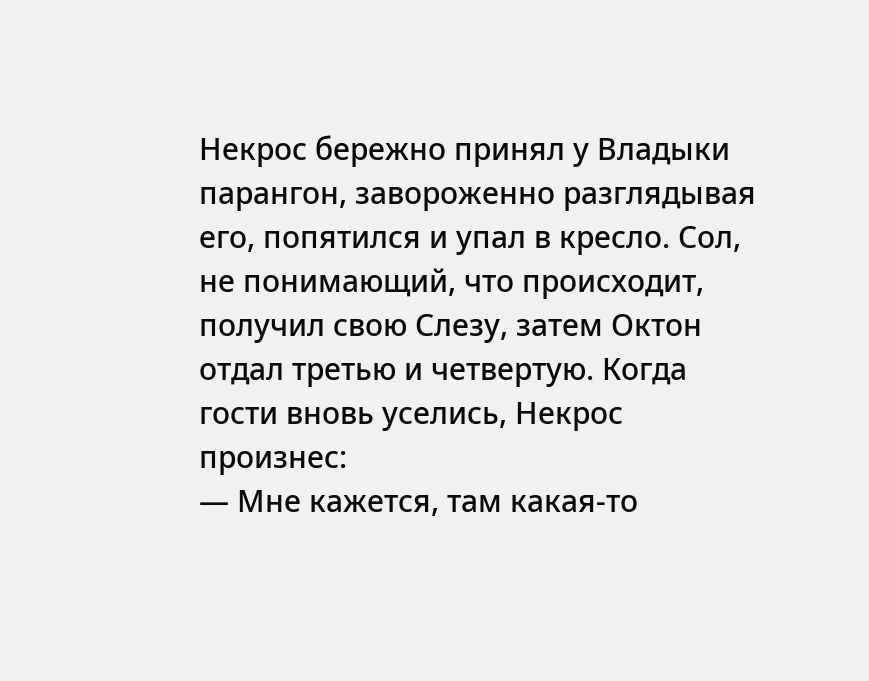Некрос бережно принял у Владыки парангон, завороженно разглядывая его, попятился и упал в кресло. Сол, не понимающий, что происходит, получил свою Слезу, затем Октон отдал третью и четвертую. Когда гости вновь уселись, Некрос произнес:
— Мне кажется, там какая-то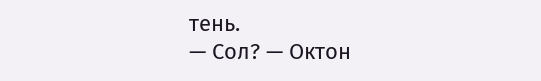тень.
— Сол? — Октон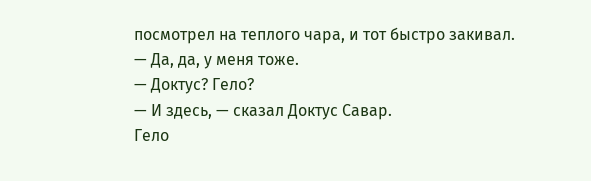посмотрел на теплого чара, и тот быстро закивал.
— Да, да, у меня тоже.
— Доктус? Гело?
— И здесь, — сказал Доктус Савар.
Гело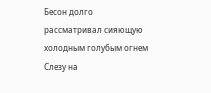Бесон долго рассматривал сияющую холодным голубым огнем Слезу на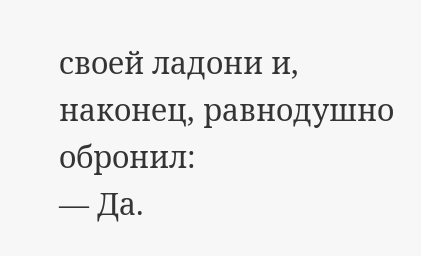своей ладони и, наконец, равнодушно обронил:
— Да.